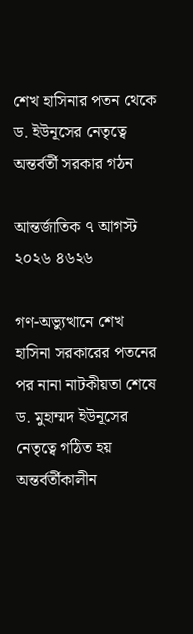শেখ হাসিনার পতন থেকে ড. ইউনূসের নেতৃত্বে অন্তর্বর্তী সরকার গঠন

আন্তর্জাতিক ৭ আগস্ট ২০২৬ ৪৬২৬

গণ-অভ্যুত্থানে শেখ হাসিনা সরকারের পতনের পর নানা নাটকীয়তা শেষে ড. মুহাম্মদ ইউনূসের নেতৃত্বে গঠিত হয় অন্তর্বর্তীকালীন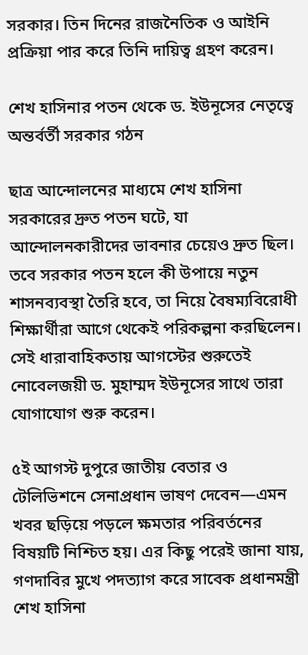সরকার। তিন দিনের রাজনৈতিক ও আইনি প্রক্রিয়া পার করে তিনি দায়িত্ব গ্রহণ করেন।

শেখ হাসিনার পতন থেকে ড. ইউনূসের নেতৃত্বে অন্তর্বর্তী সরকার গঠন

ছাত্র আন্দোলনের মাধ্যমে শেখ হাসিনা সরকারের দ্রুত পতন ঘটে, যা আন্দোলনকারীদের ভাবনার চেয়েও দ্রুত ছিল। তবে সরকার পতন হলে কী উপায়ে নতুন শাসনব্যবস্থা তৈরি হবে, তা নিয়ে বৈষম্যবিরোধী শিক্ষার্থীরা আগে থেকেই পরিকল্পনা করছিলেন। সেই ধারাবাহিকতায় আগস্টের শুরুতেই নোবেলজয়ী ড. মুহাম্মদ ইউনূসের সাথে তারা যোগাযোগ শুরু করেন।

৫ই আগস্ট দুপুরে জাতীয় বেতার ও টেলিভিশনে সেনাপ্রধান ভাষণ দেবেন—এমন খবর ছড়িয়ে পড়লে ক্ষমতার পরিবর্তনের বিষয়টি নিশ্চিত হয়। এর কিছু পরেই জানা যায়, গণদাবির মুখে পদত্যাগ করে সাবেক প্রধানমন্ত্রী শেখ হাসিনা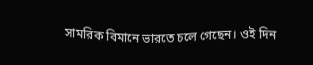সামরিক বিমানে ভারতে চলে গেছেন। ওই দিন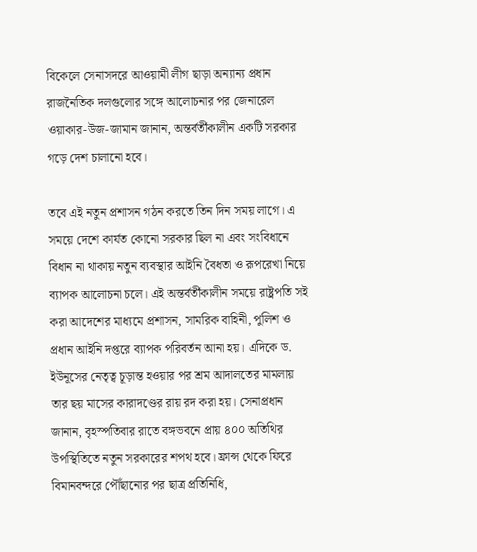বিকেলে সেনাসদরে আওয়ামী লীগ ছাড়া অন্যান্য প্রধান রাজনৈতিক দলগুলোর সঙ্গে আলোচনার পর জেনারেল ওয়াকার-উজ-জামান জানান, অন্তর্বর্তীকালীন একটি সরকার গড়ে দেশ চালানো হবে।

তবে এই নতুন প্রশাসন গঠন করতে তিন দিন সময় লাগে। এ সময়ে দেশে কার্যত কোনো সরকার ছিল না এবং সংবিধানে বিধান না থাকায় নতুন ব্যবস্থার আইনি বৈধতা ও রূপরেখা নিয়ে ব্যাপক আলোচনা চলে। এই অন্তর্বর্তীকালীন সময়ে রাষ্ট্রপতি সই করা আদেশের মাধ্যমে প্রশাসন, সামরিক বাহিনী, পুলিশ ও প্রধান আইনি দপ্তরে ব্যাপক পরিবর্তন আনা হয়। এদিকে ড. ইউনূসের নেতৃত্ব চূড়ান্ত হওয়ার পর শ্রম আদালতের মামলায় তার ছয় মাসের কারাদণ্ডের রায় রদ করা হয়। সেনাপ্রধান জানান, বৃহস্পতিবার রাতে বঙ্গভবনে প্রায় ৪০০ অতিথির উপস্থিতিতে নতুন সরকারের শপথ হবে। ফ্রান্স থেকে ফিরে বিমানবন্দরে পৌঁছানোর পর ছাত্র প্রতিনিধি,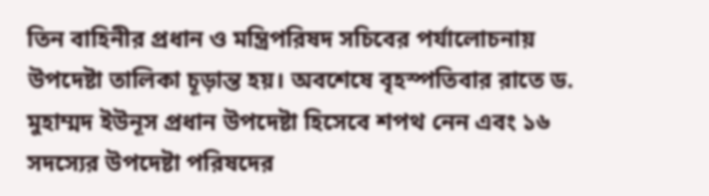তিন বাহিনীর প্রধান ও মন্ত্রিপরিষদ সচিবের পর্যালোচনায় উপদেষ্টা তালিকা চূড়ান্ত হয়। অবশেষে বৃহস্পতিবার রাতে ড. মুহাম্মদ ইউনূস প্রধান উপদেষ্টা হিসেবে শপথ নেন এবং ১৬ সদস্যের উপদেষ্টা পরিষদের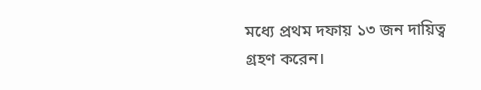মধ্যে প্রথম দফায় ১৩ জন দায়িত্ব গ্রহণ করেন।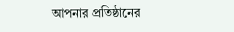আপনার প্রতিষ্ঠানের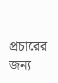প্রচারের জন্য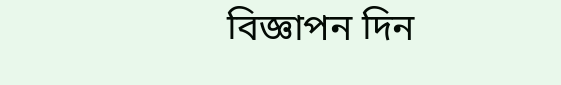বিজ্ঞাপন দিন